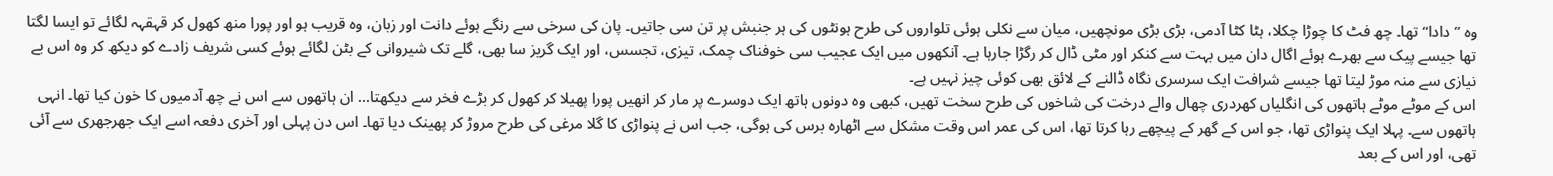وہ ’’دادا‘‘ تھا۔ چھ فٹ کا چوڑا چکلا، ہٹا کٹا آدمی، بڑی بڑی مونچھیں، میان سے نکلی ہوئی تلواروں کی طرح ہونٹوں کی ہر جنبش پر تن سی جاتیں۔ پان کی سرخی سے رنگے ہوئے دانت اور زبان، وہ قریب ہو اور پورا منھ کھول کر قہقہہ لگائے تو ایسا لگتا تھا جیسے پیک سے بھرے ہوئے اگال دان میں بہت سے کنکر اور مٹی ڈال کر رگڑا جارہا ہے۔ آنکھوں میں ایک عجیب سی خوفناک چمک، تیزی، تجسس، اور ایک گریز سا بھی، گلے تک شیروانی کے بٹن لگائے ہوئے کسی شریف زادے کو دیکھ کر وہ اس بے نیازی سے منہ موڑ لیتا تھا جیسے شرافت ایک سرسری نگاہ ڈالنے کے لائق بھی کوئی چیز نہیں ہے۔
اس کے موٹے موٹے ہاتھوں کی انگلیاں کھردری چھال والے درخت کی شاخوں کی طرح سخت تھیں، کبھی وہ دونوں ہاتھ ایک دوسرے پر مار کر انھیں پورا پھیلا کر کھول کر بڑے فخر سے دیکھتا… ان ہاتھوں سے اس نے چھ آدمیوں کا خون کیا تھا۔ انہی ہاتھوں سے۔ پہلا ایک پنواڑی تھا، جو اس کے گھر کے پیچھے رہا کرتا تھا، اس کی عمر اس وقت مشکل سے اٹھارہ برس کی ہوگی، جب اس نے پنواڑی کا گلا مرغی کی طرح مروڑ کر پھینک دیا تھا۔ اس دن پہلی اور آخری دفعہ اسے ایک جھرجھری سے آئی تھی، اور اس کے بعد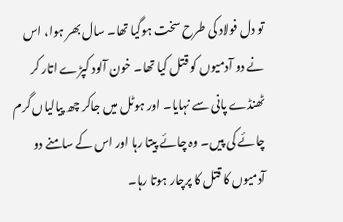تو دل فولاد کی طرح سخت ہوگیا تھا۔ سال بھر ہوا، اس نے دو آدمیوں کو قتل کیا تھا۔ خون آلود کپڑے اتار کر ٹھنڈے پانی سے نہایا۔ اور ہوٹل میں جاکر چھ پیالیاں گرم چائے کی پیں۔ وہ چائے پیتا رہا اور اس کے سامنے دو آدمیوں کا قتل کا پرچار ہوتا رہا۔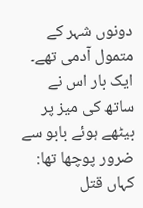دونوں شہر کے متمول آدمی تھے۔ ایک بار اس نے ساتھ کی میز پر بیٹھے ہوئے بابو سے ضرور پوچھا تھا:
کہاں قتل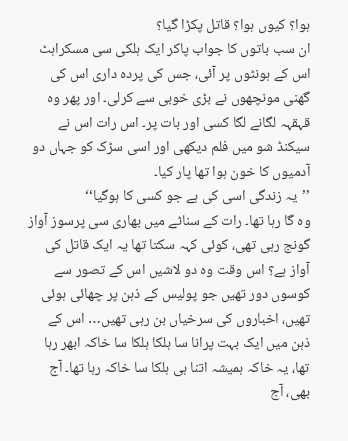ہوا؟ کیوں ہوا؟ قاتل پکڑا گیا؟
ان سب باتوں کا جواب پاکر ایک ہلکی سی مسکراہٹ اس کے ہونٹوں پر آئی، جس کی پردہ داری اس کی گھنی مونچھوں نے بڑی خوبی سے کرلی۔ اور پھر وہ قہقہہ لگانے لگا کسی اور بات پر۔ اس رات اس نے سیکنڈ شو میں فلم دیکھی اور اسی سڑک کو جہاں دو آدمیوں کا خون ہوا تھا پار کیا۔
’’یہ زندگی اسی کی ہے جو کسی کا ہوگیا‘‘
وہ گا رہا تھا۔ رات کے سناٹے میں بھاری سی پرسوز آواز گونج رہی تھی، کوئی کہہ سکتا تھا یہ ایک قاتل کی آواز ہے؟ اس وقت وہ دو لاشیں اس کے تصور سے کوسوں دور تھیں جو پولیس کے ذہن پر چھائی ہوئی تھیں، اخباروں کی سرخیاں بن رہی تھیں… اس کے ذہن میں ایک بہت پرانا سا ہلکا ہلکا سا خاکہ ابھر رہا تھا، یہ خاکہ ہمیشہ اتنا ہی ہلکا سا خاکہ رہا تھا۔ آج بھی، آج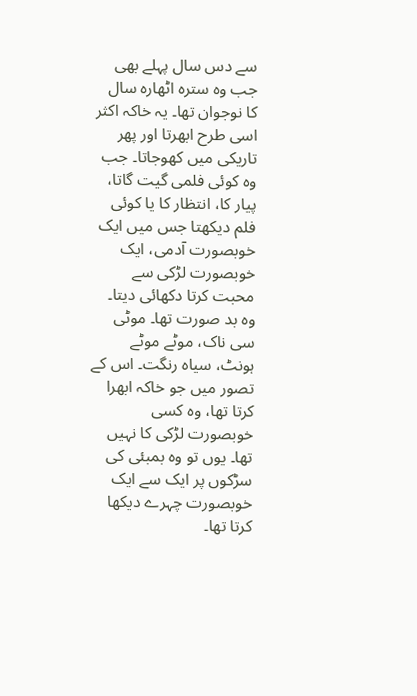سے دس سال پہلے بھی جب وہ سترہ اٹھارہ سال کا نوجوان تھا۔ یہ خاکہ اکثر اسی طرح ابھرتا اور پھر تاریکی میں کھوجاتا۔ جب وہ کوئی فلمی گیت گاتا، پیار کا، انتظار کا یا کوئی فلم دیکھتا جس میں ایک خوبصورت آدمی، ایک خوبصورت لڑکی سے محبت کرتا دکھائی دیتا۔
وہ بد صورت تھا۔ موٹی سی ناک، موٹے موٹے ہونٹ، سیاہ رنگت۔ اس کے تصور میں جو خاکہ ابھرا کرتا تھا، وہ کسی خوبصورت لڑکی کا نہیں تھا۔ یوں تو وہ بمبئی کی سڑکوں پر ایک سے ایک خوبصورت چہرے دیکھا کرتا تھا۔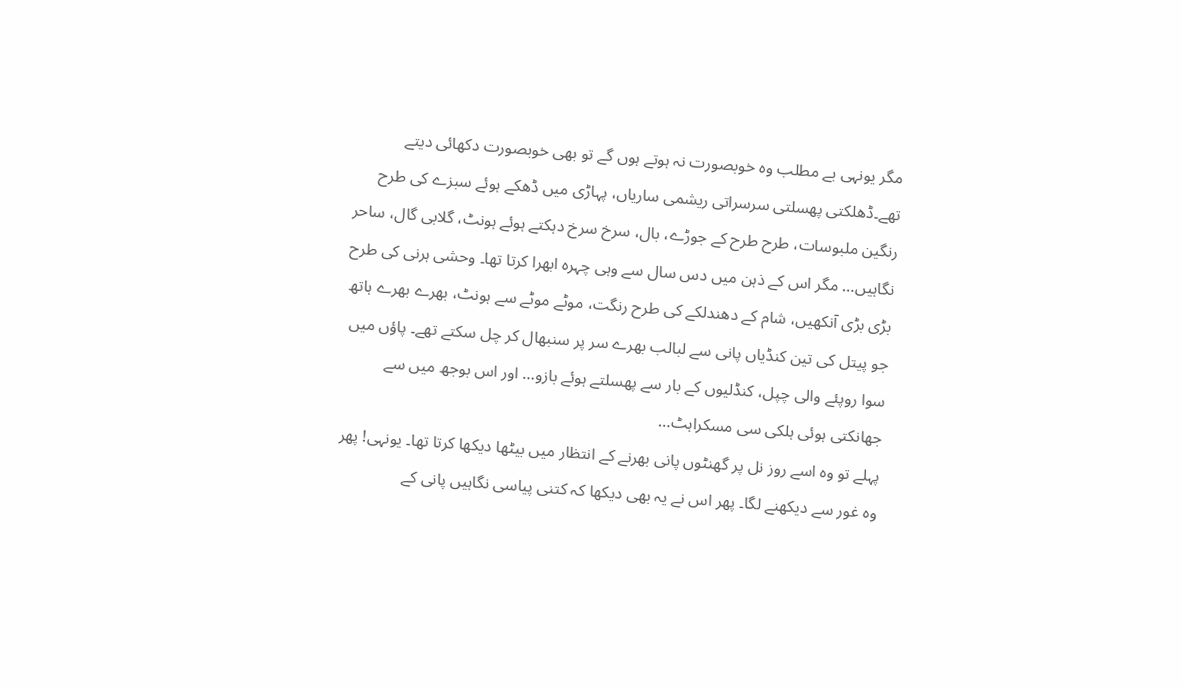مگر یونہی بے مطلب وہ خوبصورت نہ ہوتے ہوں گے تو بھی خوبصورت دکھائی دیتے تھے۔ڈھلکتی پھسلتی سرسراتی ریشمی ساریاں، پہاڑی میں ڈھکے ہوئے سبزے کی طرح رنگین ملبوسات، طرح طرح کے جوڑے، بال، سرخ سرخ دہکتے ہوئے ہونٹ، گلابی گال، ساحر نگاہیں… مگر اس کے ذہن میں دس سال سے وہی چہرہ ابھرا کرتا تھا۔ وحشی ہرنی کی طرح بڑی بڑی آنکھیں، شام کے دھندلکے کی طرح رنگت، موٹے موٹے سے ہونٹ، بھرے بھرے ہاتھ جو پیتل کی تین کنڈیاں پانی سے لبالب بھرے سر پر سنبھال کر چل سکتے تھے۔ پاؤں میں سوا روپئے والی چپل، کنڈلیوں کے بار سے پھسلتے ہوئے بازو… اور اس بوجھ میں سے جھانکتی ہوئی ہلکی سی مسکراہٹ…
پہلے تو وہ اسے روز نل پر گھنٹوں پانی بھرنے کے انتظار میں بیٹھا دیکھا کرتا تھا۔ یونہی! پھر وہ غور سے دیکھنے لگا۔ پھر اس نے یہ بھی دیکھا کہ کتنی پیاسی نگاہیں پانی کے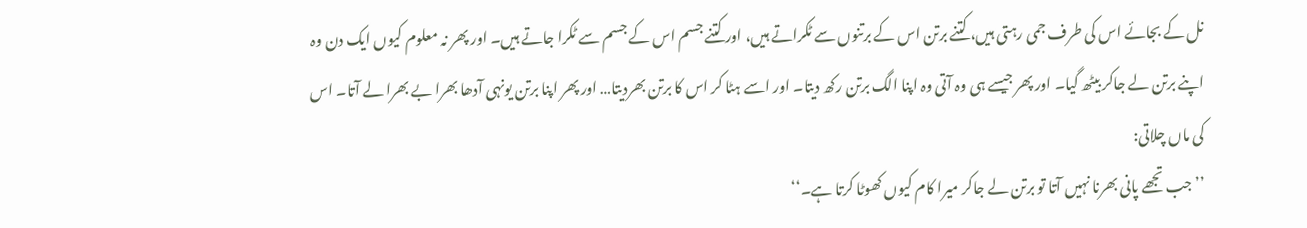نل کے بجائے اس کی طرف جمی رہتی ہیں، کتنے برتن اس کے برتنوں سے ٹکراتے ہیں، اور کتنے جسم اس کے جسم سے ٹکرا جاتے ہیں۔ اور پھر نہ معلوم کیوں ایک دن وہ اپنے برتن لے جاکر بیٹھ گیا۔ اور پھر جیسے ہی وہ آتی وہ اپنا الگ برتن رکھ دیتا۔ اور اسے ہٹا کر اس کا برتن بھردیتا… اور پھر اپنا برتن یونہی آدھا بھرا بے بھرا لے آتا۔ اس کی ماں چلاتی:
’’جب تجھے پانی بھرنا نہیں آتا تو برتن لے جاکر میرا کام کیوں کھوٹا کرتا ہے۔‘‘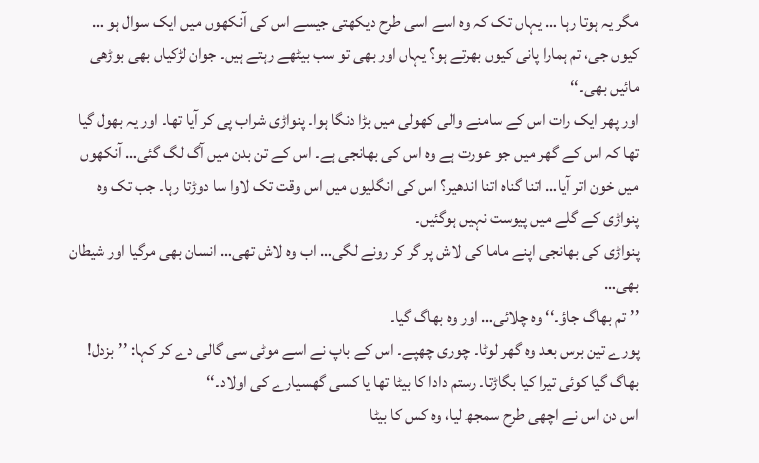مگر یہ ہوتا رہا … یہاں تک کہ وہ اسے اسی طرح دیکھتی جیسے اس کی آنکھوں میں ایک سوال ہو … کیوں جی، تم ہمارا پانی کیوں بھرتے ہو؟ یہاں اور بھی تو سب بیٹھے رہتے ہیں۔ جوان لڑکیاں بھی بوڑھی مائیں بھی۔‘‘
اور پھر ایک رات اس کے سامنے والی کھولی میں بڑا دنگا ہوا۔ پنواڑی شراب پی کر آیا تھا۔ اور یہ بھول گیا تھا کہ اس کے گھر میں جو عورت ہے وہ اس کی بھانجی ہے۔ اس کے تن بدن میں آگ لگ گئی… آنکھوں میں خون اتر آیا… اتنا گناہ اتنا اندھیر؟ اس کی انگلیوں میں اس وقت تک لاوا سا دوڑتا رہا۔ جب تک وہ پنواڑی کے گلے میں پیوست نہیں ہوگئیں۔
پنواڑی کی بھانجی اپنے ماما کی لاش پر گر کر رونے لگی… اب وہ لاش تھی… انسان بھی مرگیا اور شیطان بھی…
’’تم بھاگ جاؤ۔‘‘ وہ چلائی… اور وہ بھاگ گیا۔
پورے تین برس بعد وہ گھر لوٹا۔ چوری چھپے۔ اس کے باپ نے اسے موٹی سی گالی دے کر کہا: ’’بزدل! بھاگ گیا کوئی تیرا کیا بگاڑتا۔ رستم دادا کا بیٹا تھا یا کسی گھسیارے کی اولاد۔‘‘
اس دن اس نے اچھی طرح سمجھ لیا، وہ کس کا بیٹا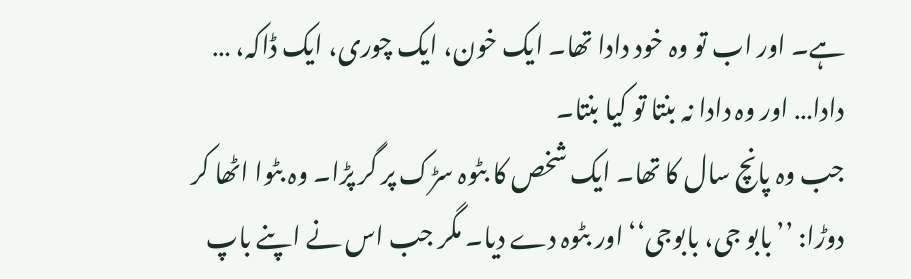ہے۔ اور اب تو وہ خود دادا تھا۔ ایک خون، ایک چوری، ایک ڈاکہ، … دادا… اور وہ دادا نہ بنتا تو کیا بنتا۔
جب وہ پانچ سال کا تھا۔ ایک شخص کا بٹوہ سڑک پر گر پڑا۔ وہ بٹوا اٹھا کر دوڑا: ’’بابو جی، بابوجی‘‘ اور بٹوہ دے دیا۔ مگر جب اس نے اپنے باپ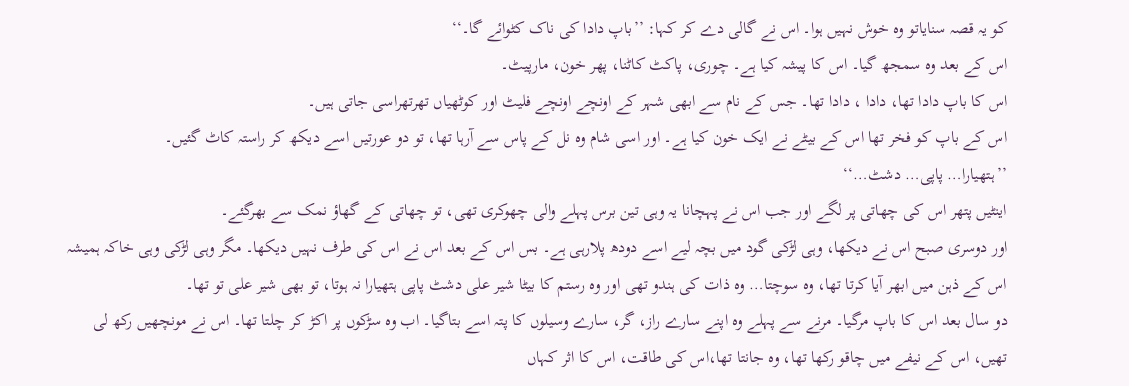کو یہ قصہ سنایاتو وہ خوش نہیں ہوا۔ اس نے گالی دے کر کہا: ’’باپ دادا کی ناک کٹوائے گا۔‘‘
اس کے بعد وہ سمجھ گیا۔ اس کا پیشہ کیا ہے۔ چوری، پاکٹ کاٹنا، پھر خون، مارپیٹ۔
اس کا باپ دادا تھا، دادا ، دادا تھا۔ جس کے نام سے ابھی شہر کے اونچے اونچے فلیٹ اور کوٹھیاں تھرتھراسی جاتی ہیں۔
اس کے باپ کو فخر تھا اس کے بیٹے نے ایک خون کیا ہے۔ اور اسی شام وہ نل کے پاس سے آرہا تھا، تو دو عورتیں اسے دیکھ کر راستہ کاٹ گئیں۔
’’ہتھیارا… پاپی… دشٹ…‘‘
اینٹیں پتھر اس کی چھاتی پر لگے اور جب اس نے پہچانا یہ وہی تین برس پہلے والی چھوکری تھی، تو چھاتی کے گھاؤ نمک سے بھرگئے۔
اور دوسری صبح اس نے دیکھا، وہی لڑکی گود میں بچہ لیے اسے دودھ پلارہی ہے۔ بس اس کے بعد اس نے اس کی طرف نہیں دیکھا۔ مگر وہی لڑکی وہی خاکہ ہمیشہ اس کے ذہن میں ابھر آیا کرتا تھا، وہ سوچتا… وہ ذات کی ہندو تھی اور وہ رستم کا بیٹا شیر علی دشٹ پاپی ہتھیارا نہ ہوتا، تو بھی شیر علی تو تھا۔
دو سال بعد اس کا باپ مرگیا۔ مرنے سے پہلے وہ اپنے سارے راز، گر، سارے وسیلوں کا پتہ اسے بتاگیا۔ اب وہ سڑکوں پر اکڑ کر چلتا تھا۔ اس نے مونچھیں رکھ لی تھیں، اس کے نیفے میں چاقو رکھا تھا، وہ جانتا تھا،اس کی طاقت، اس کا اثر کہاں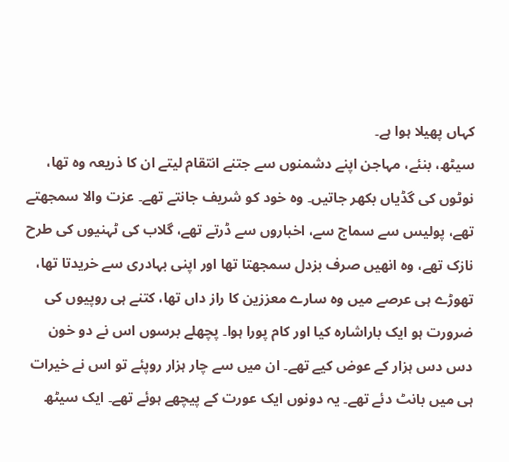کہاں پھیلا ہوا ہے۔
سیٹھ، بنئے، مہاجن اپنے دشمنوں سے جتنے انتقام لیتے ان کا ذریعہ وہ تھا، نوٹوں کی گڈیاں بکھر جاتیں۔ وہ خود کو شریف جانتے تھے۔ عزت والا سمجھتے تھے، پولیس سے سماج سے، اخباروں سے ڈرتے تھے، گلاب کی ٹہنیوں کی طرح نازک تھے، وہ انھیں صرف بزدل سمجھتا تھا اور اپنی بہادری سے خریدتا تھا، تھوڑے ہی عرصے میں وہ سارے معززین کا راز داں تھا، کتنے ہی روپیوں کی ضرورت ہو ایک باراشارہ کیا اور کام پورا ہوا۔ پچھلے برسوں اس نے دو خون دس دس ہزار کے عوض کیے تھے۔ ان میں سے چار ہزار روپئے تو اس نے خیرات ہی میں بانٹ دئے تھے۔ یہ دونوں ایک عورت کے پیچھے ہوئے تھے۔ ایک سیٹھ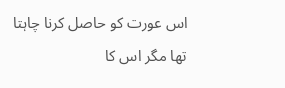اس عورت کو حاصل کرنا چاہتا تھا مگر اس کا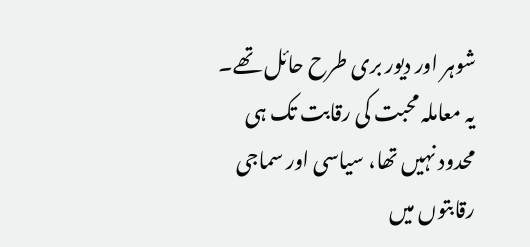شوہر اور دیور بری طرح حائل تھے۔
یہ معاملہ محبت کی رقابت تک ہی محدود نہیں تھا، سیاسی اور سماجی رقابتوں میں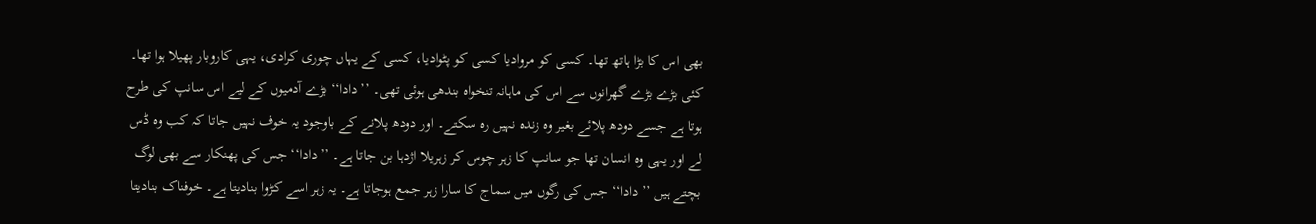بھی اس کا بڑا ہاتھ تھا۔ کسی کو مروادیا کسی کو پٹوادیا، کسی کے یہاں چوری کرادی، یہی کاروبار پھیلا ہوا تھا۔ کئی بڑے بڑے گھرانوں سے اس کی ماہانہ تنخواہ بندھی ہوئی تھی۔ ’’دادا‘‘ بڑے آدمیوں کے لیے اس سانپ کی طرح ہوتا ہے جسے دودھ پلائے بغیر وہ زندہ نہیں رہ سکتے۔ اور دودھ پلانے کے باوجود یہ خوف نہیں جاتا کہ کب وہ ڈس لے اور یہی وہ انسان تھا جو سانپ کا زہر چوس کر زہریلا اژدہا بن جاتا ہے۔ ’’دادا‘‘ جس کی پھنکار سے بھی لوگ بچتے ہیں ’’دادا‘‘ جس کی رگوں میں سماج کا سارا زہر جمع ہوجاتا ہے۔ یہ زہر اسے کڑوا بنادیتا ہے۔ خوفناک بنادیتا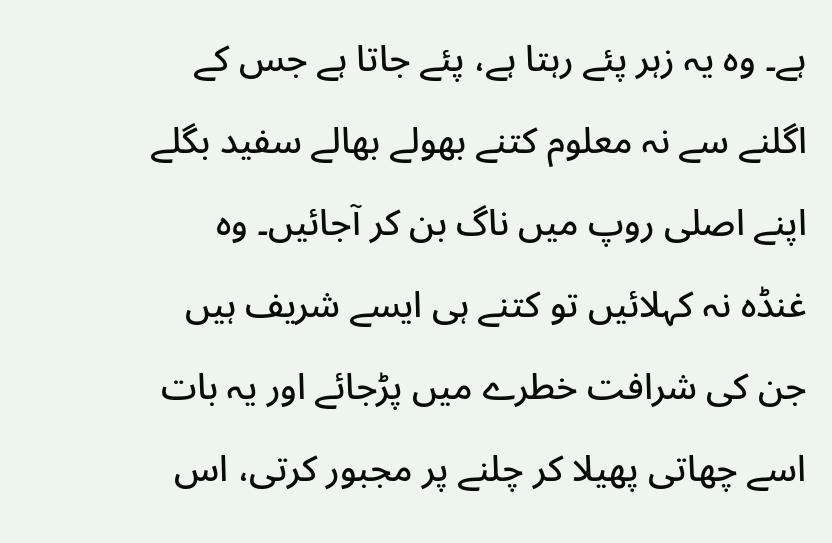ہے۔ وہ یہ زہر پئے رہتا ہے، پئے جاتا ہے جس کے اگلنے سے نہ معلوم کتنے بھولے بھالے سفید بگلے اپنے اصلی روپ میں ناگ بن کر آجائیں۔ وہ غنڈہ نہ کہلائیں تو کتنے ہی ایسے شریف ہیں جن کی شرافت خطرے میں پڑجائے اور یہ بات اسے چھاتی پھیلا کر چلنے پر مجبور کرتی، اس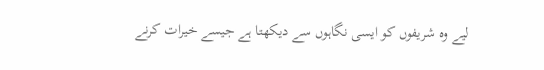لیے وہ شریفوں کو ایسی نگاہوں سے دیکھتا ہے جیسے خیرات کرنے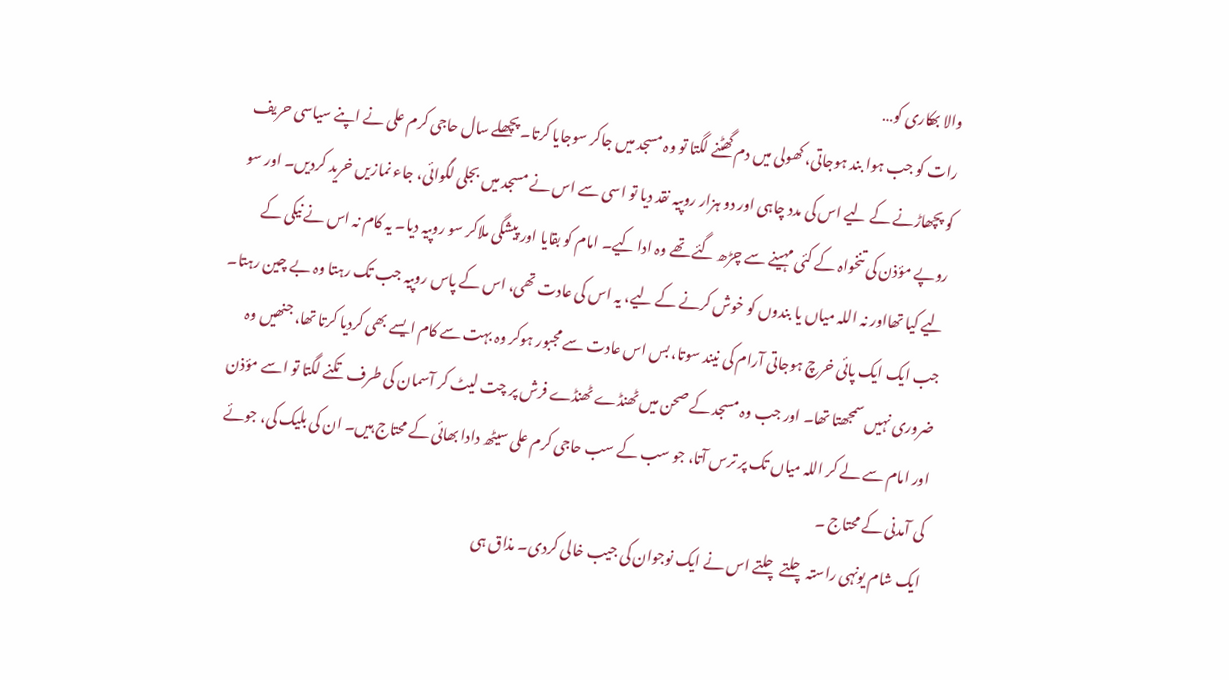والا بھکاری کو…
رات کو جب ہوا بند ہوجاتی، کھولی میں دم گھٹنے لگتا تو وہ مسجد میں جاکر سوجایا کرتا۔ پچھلے سال حاجی کرم علی نے اپنے سیاسی حریف کو پچھاڑنے کے لیے اس کی مدد چاہی اور دو ہزار روپیہ نقد دیا تو اسی سے اس نے مسجد میں بجلی لگوائی، جاء نمازیں خرید کردیں۔ اور سو روپے مؤذن کی تنخواہ کے کئی مہینے سے چڑھ گئے تھے وہ ادا کیے۔ امام کو بقایا اور پیشگی ملاکر سو روپیہ دیا۔ یہ کام نہ اس نے نیکی کے لیے کیا تھااور نہ اللہ میاں یا بندوں کو خوش کرنے کے لیے، یہ اس کی عادت تھی، اس کے پاس روپیہ جب تک رہتا وہ بے چین رہتا۔ جب ایک ایک پائی خرچ ہوجاتی آرام کی نیند سوتا، بس اس عادت سے مجبور ہوکر وہ بہت سے کام ایسے بھی کردیا کرتا تھا، جنھیں وہ ضروری نہیں سمجھتا تھا۔ اور جب وہ مسجد کے صحن میں ٹھنڈے ٹھنڈے فرش پر چت لیٹ کر آسمان کی طرف تکنے لگتا تو اسے مؤذن اور امام سے لے کر اللہ میاں تک پر ترس آتا، جو سب کے سب حاجی کرم علی سیٹھ دادا بھائی کے محتاج ہیں۔ ان کی بلیک کی، جوئے کی آمدنی کے محتاج ۔
ایک شام یونہی راستہ چلتے چلتے اس نے ایک نوجوان کی جیب خالی کردی۔ مذاق ہی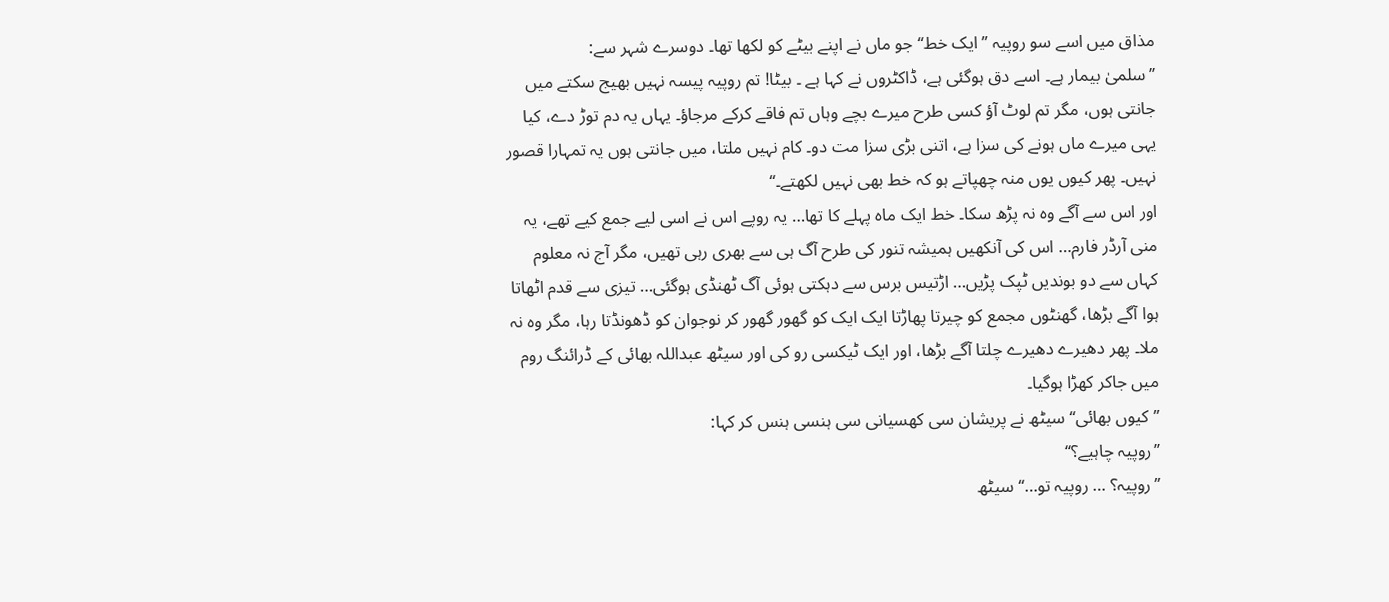مذاق میں اسے سو روپیہ ’’ایک خط‘‘ جو ماں نے اپنے بیٹے کو لکھا تھا۔ دوسرے شہر سے:
’’سلمیٰ بیمار ہے۔ اسے دق ہوگئی ہے، ڈاکٹروں نے کہا ہے ۔ بیٹا! تم روپیہ پیسہ نہیں بھیج سکتے میں جانتی ہوں، مگر تم لوٹ آؤ کسی طرح میرے بچے وہاں تم فاقے کرکے مرجاؤ۔ یہاں یہ دم توڑ دے، کیا یہی میرے ماں ہونے کی سزا ہے، اتنی بڑی سزا مت دو۔ کام نہیں ملتا، میں جانتی ہوں یہ تمہارا قصور نہیں۔ پھر کیوں یوں منہ چھپاتے ہو کہ خط بھی نہیں لکھتے۔‘‘
اور اس سے آگے وہ نہ پڑھ سکا۔ خط ایک ماہ پہلے کا تھا… یہ روپے اس نے اسی لیے جمع کیے تھے، یہ منی آرڈر فارم… اس کی آنکھیں ہمیشہ تنور کی طرح آگ ہی سے بھری رہی تھیں، مگر آج نہ معلوم کہاں سے دو بوندیں ٹپک پڑیں… اڑتیس برس سے دہکتی ہوئی آگ ٹھنڈی ہوگئی… تیزی سے قدم اٹھاتا ہوا آگے بڑھا، گھنٹوں مجمع کو چیرتا پھاڑتا ایک ایک کو گھور گھور کر نوجوان کو ڈھونڈتا رہا، مگر وہ نہ ملا۔ پھر دھیرے دھیرے چلتا آگے بڑھا، اور ایک ٹیکسی رو کی اور سیٹھ عبداللہ بھائی کے ڈرائنگ روم میں جاکر کھڑا ہوگیا۔
’’کیوں بھائی‘‘ سیٹھ نے پریشان سی کھسیانی سی ہنسی ہنس کر کہا:
’’روپیہ چاہیے؟‘‘
’’روپیہ؟ … روپیہ تو…‘‘ سیٹھ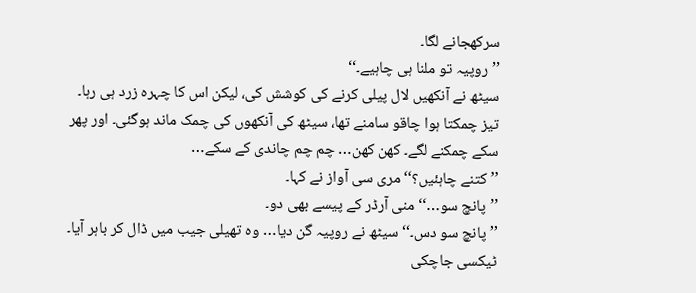سرکھجانے لگا۔
’’روپیہ تو ملنا ہی چاہیے۔‘‘
سیٹھ نے آنکھیں لال پیلی کرنے کی کوشش کی، لیکن اس کا چہرہ زرد ہی رہا۔
تیز چمکتا ہوا چاقو سامنے تھا، سیٹھ کی آنکھوں کی چمک ماند ہوگئی۔ اور پھر سکے چمکنے لگے۔ کھن کھن… چم چم چاندی کے سکے…
’’کتنے چاہئیں؟‘‘ مری سی آواز نے کہا۔
’’پانچ سو…‘‘ منی آرڈر کے پیسے بھی دو۔
’’پانچ سو دس۔‘‘ سیٹھ نے روپیہ گن دیا… وہ تھیلی جیب میں ڈال کر باہر آیا۔
ٹیکسی جاچکی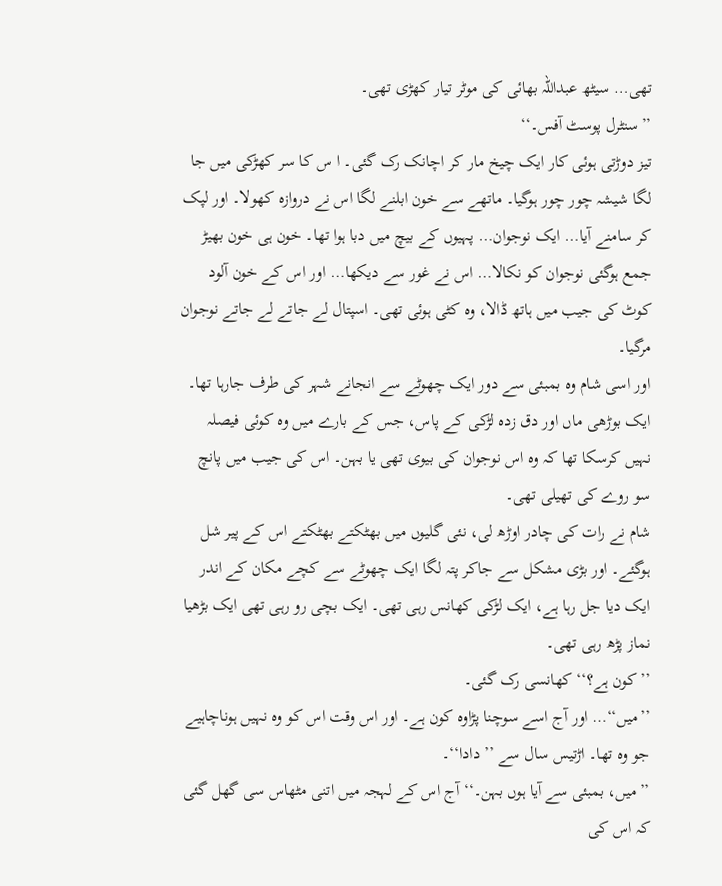تھی… سیٹھ عبداللہ بھائی کی موٹر تیار کھڑی تھی۔
’’سنٹرل پوسٹ آفس۔‘‘
تیز دوڑتی ہوئی کار ایک چیخ مار کر اچانک رک گئی۔ ا س کا سر کھڑکی میں جا لگا شیشہ چور چور ہوگیا۔ ماتھے سے خون ابلنے لگا اس نے دروازہ کھولا۔ اور لپک کر سامنے آیا… ایک نوجوان… پہیوں کے بیچ میں دبا ہوا تھا۔ خون ہی خون بھیڑ جمع ہوگئی نوجوان کو نکالا… اس نے غور سے دیکھا… اور اس کے خون آلود کوٹ کی جیب میں ہاتھ ڈالا، وہ کٹی ہوئی تھی۔ اسپتال لے جاتے لے جاتے نوجوان مرگیا۔
اور اسی شام وہ بمبئی سے دور ایک چھوٹے سے انجانے شہر کی طرف جارہا تھا۔ ایک بوڑھی ماں اور دق زدہ لڑکی کے پاس، جس کے بارے میں وہ کوئی فیصلہ نہیں کرسکا تھا کہ وہ اس نوجوان کی بیوی تھی یا بہن۔ اس کی جیب میں پانچ سو روے کی تھیلی تھی۔
شام نے رات کی چادر اوڑھ لی، نئی گلیوں میں بھٹکتے بھٹکتے اس کے پیر شل ہوگئے۔ اور بڑی مشکل سے جاکر پتہ لگا ایک چھوٹے سے کچے مکان کے اندر ایک دیا جل رہا ہے، ایک لڑکی کھانس رہی تھی۔ ایک بچی رو رہی تھی ایک بڑھیا نماز پڑھ رہی تھی۔
’’کون ہے؟‘‘ کھانسی رک گئی۔
’’میں‘‘… اور آج اسے سوچنا پڑاوہ کون ہے۔ اور اس وقت اس کو وہ نہیں ہوناچاہیے جو وہ تھا۔ اڑتیس سال سے ’’دادا‘‘۔
’’میں، بمبئی سے آیا ہوں بہن۔‘‘ آج اس کے لہجہ میں اتنی مٹھاس سی گھل گئی کہ اس کی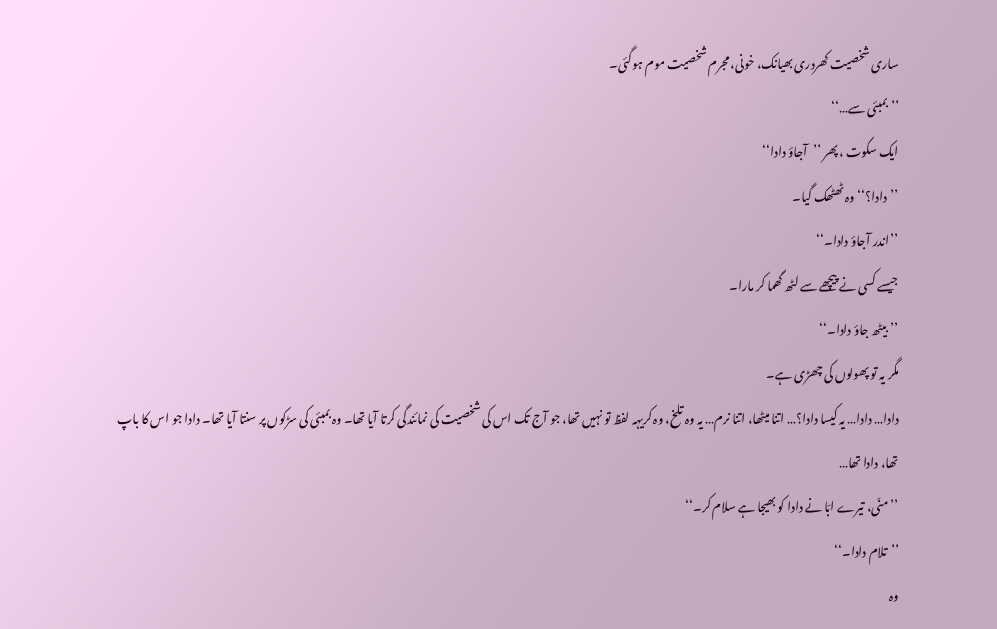ساری شخصیت کھردری بھیانک، خونی، مجرم شخصیت موم ہوگئی۔
’’بمبئی سے…‘‘
ایک سکوت ، پھر ’’آجاؤ دادا‘‘
’’دادا؟‘‘ وہ ٹھٹھک گیا۔
’’اندر آجاؤ دادا۔‘‘
جیسے کسی نے پیچھے سے لٹھ گھما کر مارا۔
’’بیٹھ جاؤ دادا۔‘‘
مگر یہ تو پھولوں کی چھڑی ہے۔
دادا… دادا… یہ کیسا دادا؟… اتنا میٹھا، اتنا نرم… یہ وہ تلخ، وہ کریہہ لفظ تو نہیں تھا، جو آج تک اس کی شخصیت کی نمائندگی کرتا آیا تھا۔ وہ بمبئی کی سڑکوں پر سنتا آیا تھا۔ دادا جو اس کا باپ تھا، دادا تھا…
’’منّی، تیرے ابّا نے دادا کو بھیجا ہے سلام کر۔‘‘
’’تلام دادا۔‘‘
وہ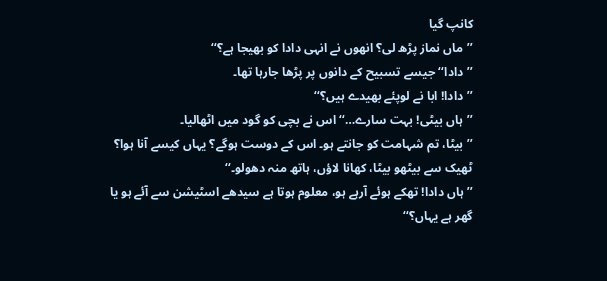کانپ گیا
’’ماں نماز پڑھ لی؟ انھوں نے انہی دادا کو بھیجا ہے؟‘‘
’’دادا‘‘ جیسے تسبیح کے دانوں پر پڑھا جارہا تھا۔
’’دادا! ابا نے لوپئے بھیدے ہیں؟‘‘
’’ہاں بیٹی! بہت سارے…‘‘ اس نے بچی کو گود میں اٹھالیا۔
’’بیٹا، تم شہامت کو جانتے ہو۔ اس کے دوست ہوگے؟ یہاں کیسے آنا ہوا؟ ٹھیک سے بیٹھو بیٹا، کھانا لاؤں، ہاتھ منہ دھولو۔‘‘
’’ہاں دادا! تھکے ہوئے آرہے ہو، معلوم ہوتا ہے سیدھے اسٹیشن سے آئے ہو یا گھر ہے یہاں؟‘‘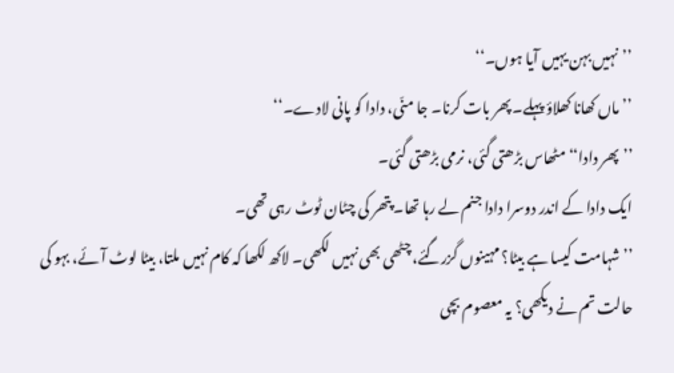’’نہیں بہن یہیں آیا ہوں۔‘‘
’’ماں کھانا کھلاؤ پہلے۔ پھر بات کرنا۔ جا منّی، دادا کو پانی لادے۔‘‘
’’پھر دادا‘‘ مٹھاس بڑھتی گئی، نرمی بڑھتی گئی۔
ایک دادا کے اندر دوسرا دادا جنم لے رہا تھا۔ پتھر کی چٹان ٹوٹ رہی تھی۔
’’شہامت کیسا ہے بیٹا؟ مہینوں گزرگئے، چٹھی بھی نہیں لکھی۔ لاکھ لکھا کہ کام نہیں ملتا، بیٹا لوٹ آئے، بہو کی حالت تم نے دیکھی؟ یہ معصوم بچی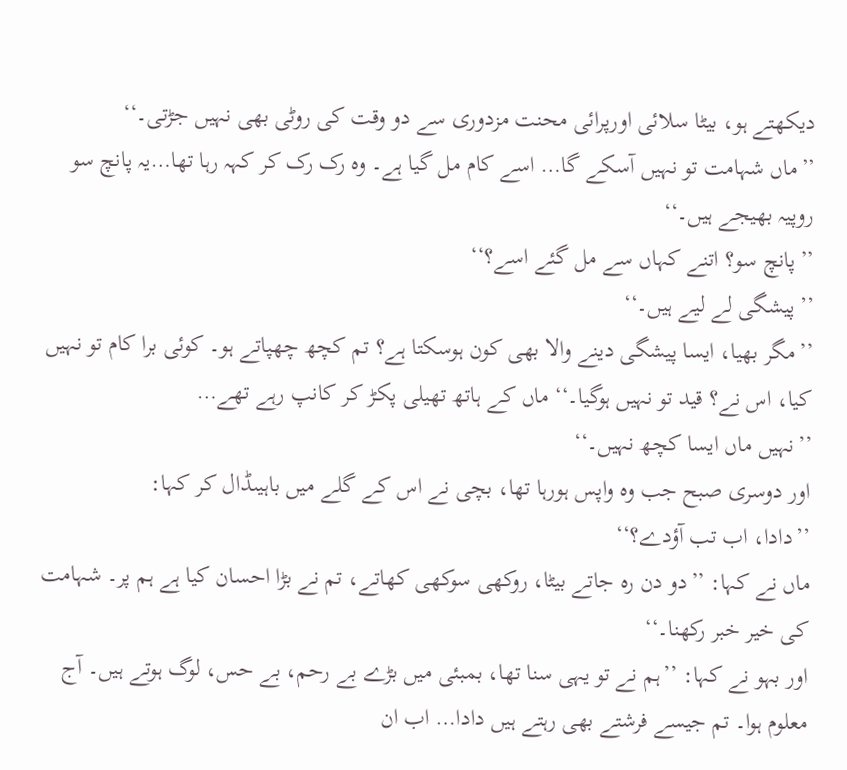دیکھتے ہو، بیٹا سلائی اورپرائی محنت مزدوری سے دو وقت کی روٹی بھی نہیں جڑتی۔‘‘
’’ماں شہامت تو نہیں آسکے گا… اسے کام مل گیا ہے۔ وہ رک رک کر کہہ رہا تھا…یہ پانچ سو روپیہ بھیجے ہیں۔‘‘
’’پانچ سو؟ اتنے کہاں سے مل گئے اسے؟‘‘
’’پیشگی لے لیے ہیں۔‘‘
’’مگر بھیا، ایسا پیشگی دینے والا بھی کون ہوسکتا ہے؟ تم کچھ چھپاتے ہو۔ کوئی برا کام تو نہیں کیا، اس نے؟ قید تو نہیں ہوگیا۔‘‘ ماں کے ہاتھ تھیلی پکڑ کر کانپ رہے تھے…
’’نہیں ماں ایسا کچھ نہیں۔‘‘
اور دوسری صبح جب وہ واپس ہورہا تھا، بچی نے اس کے گلے میں باہیںڈال کر کہا:
’’دادا، اب تب آؤدے؟‘‘
ماں نے کہا: ’’دو دن رہ جاتے بیٹا، روکھی سوکھی کھاتے، تم نے بڑا احسان کیا ہے ہم پر۔ شہامت کی خیر خبر رکھنا۔‘‘
اور بہو نے کہا: ’’ہم نے تو یہی سنا تھا، بمبئی میں بڑے بے رحم، بے حس، لوگ ہوتے ہیں۔ آج معلوم ہوا۔ تم جیسے فرشتے بھی رہتے ہیں دادا… اب ان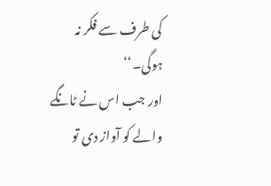کی طرف سے فکر نہ ہوگی۔‘‘
اور جب اس نے ٹانگے والے کو آواز دی تو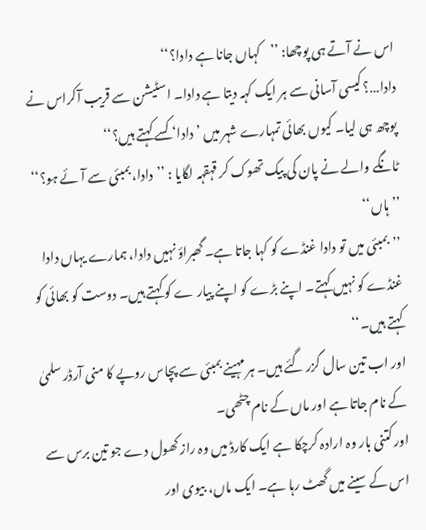اس نے آتے ہی پوچھا: ’’کہاں جانا ہے دادا؟‘‘
دادا…؟ کیسی آسانی سے ہر ایک کہہ دیتا ہے دادا۔ اسٹیشن سے قریب آکراس نے پوچھ ہی لیا۔ کیوں بھائی تمہارے شہر میں ’دادا‘ کسے کہتے ہیں؟‘‘
ٹانگے والے نے پان کی پیک تھوک کر قہقہہ لگایا : ’’دادا، بمبئی سے آئے ہو؟‘‘
’’ہاں‘‘
’’بمبئی میں تو دادا غنڈے کو کہا جاتا ہے۔ گھبراؤ نہیں دادا، ہمارے یہاں دادا غنڈے کو نہیں کہتے۔ اپنے بڑے کو اپنے پیار ے کو کہتے ہیں۔ دوست کو بھائی کو کہتے ہیں۔‘‘
اور اب تین سال گزر گئے ہیں۔ ہر مہینے بمبئی سے پچاس روپے کا منی آرڈر سلمیٰ کے نام جاتا ہے اور ماں کے نام چٹھی۔
اور کتنی بار وہ ارادہ کرچکا ہے ایک کارڈ میں وہ راز کھول دے جو تین برس سے اس کے سینے میں گھٹ رہا ہے۔ ایک ماں، بیوی اور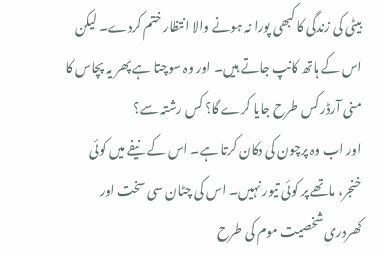بیٹی کی زندگی کا کبھی پورا نہ ہونے والا انتظار ختم کردے۔ لیکن اس کے ہاتھ کانپ جاتے ہیں۔ اور وہ سوچتا ہے پھر یہ پچاس کا منی آرڈر کس طرح جایا کرے گا؟ کس رشتہ سے؟
اور اب وہ پرچون کی دکان کرتا ہے۔ اس کے نیفے میں کوئی خنجر، ماتھے پر کوئی تیور نہیں۔ اس کی چٹان سی سخت اور کھردری شخصیت موم کی طرح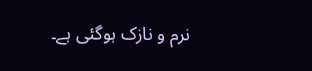نرم و نازک ہوگئی ہے۔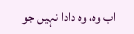اب وہ، وہ دادا نہیں جو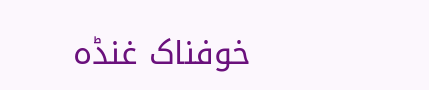خوفناک غنڈہ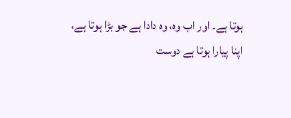ہوتا ہے۔ اور اب وہ، وہ دادا ہے جو بڑا ہوتا ہے، اپنا پیارا ہوتا ہے دوست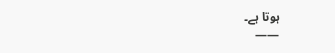ہوتا ہے۔
——